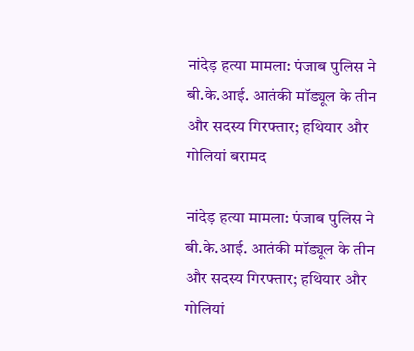नांदेड़ हत्या मामला: पंजाब पुलिस ने बी.के.आई. आतंकी मॉड्यूल के तीन और सदस्य गिरफ्तार; हथियार और गोलियां बरामद

नांदेड़ हत्या मामला: पंजाब पुलिस ने बी.के.आई. आतंकी मॉड्यूल के तीन और सदस्य गिरफ्तार; हथियार और गोलियां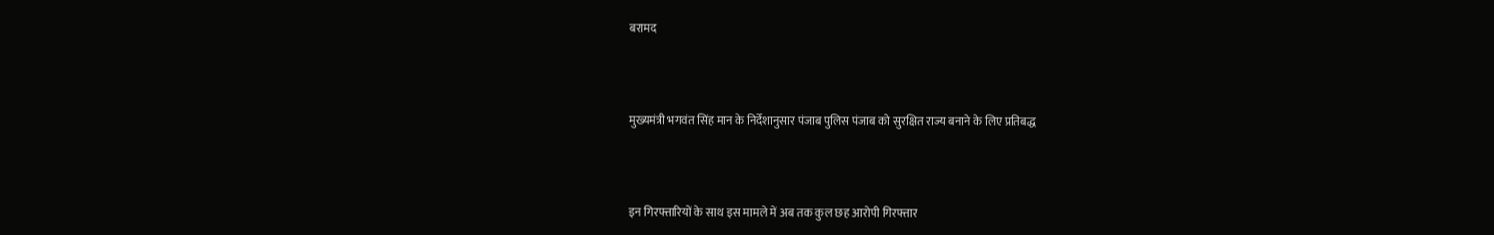बरामद



मुख्यमंत्री भगवंत सिंह मान के निर्देशानुसार पंजाब पुलिस पंजाब को सुरक्षित राज्य बनाने के लिए प्रतिबद्ध



इन गिरफ्तारियों के साथ इस मामले में अब तक कुल छह आरोपी गिरफ्तार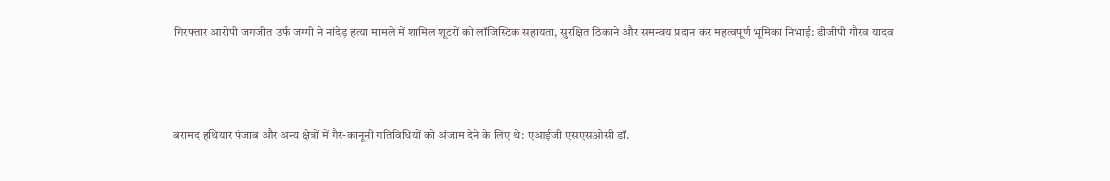गिरफ्तार आरोपी जगजीत उर्फ जग्गी ने नांदेड़ हत्या मामले में शामिल शूटरों को लॉजिस्टिक सहायता, सुरक्षित ठिकाने और समन्वय प्रदान कर महत्वपूर्ण भूमिका निभाई: डीजीपी गौरव यादव



बरामद हथियार पंजाब और अन्य क्षेत्रों में गैर-कानूनी गतिविधियों को अंजाम देने के लिए थे: एआईजी एसएसओसी डॉ.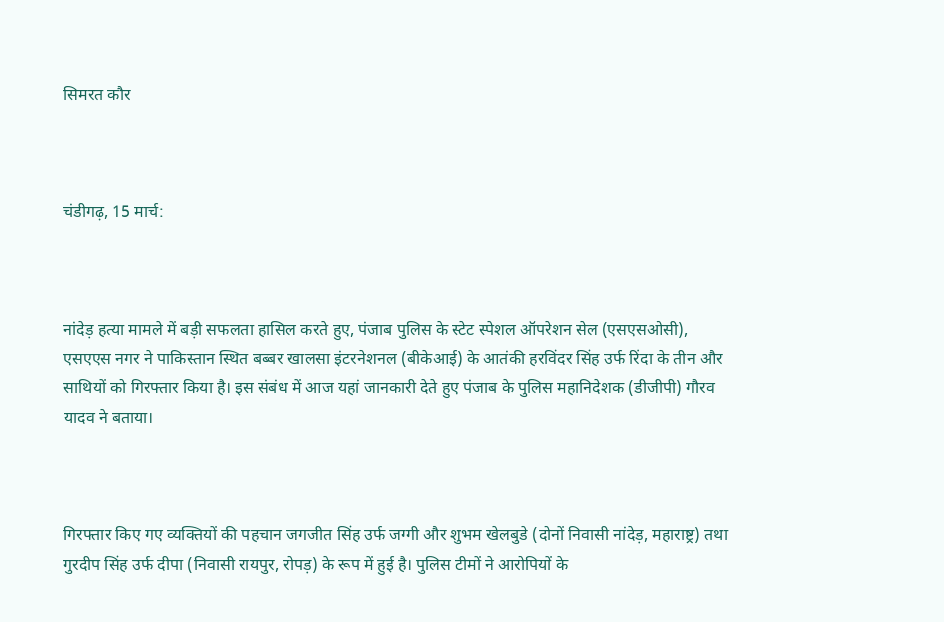सिमरत कौर



चंडीगढ़, 15 मार्च:



नांदेड़ हत्या मामले में बड़ी सफलता हासिल करते हुए, पंजाब पुलिस के स्टेट स्पेशल ऑपरेशन सेल (एसएसओसी), एसएएस नगर ने पाकिस्तान स्थित बब्बर खालसा इंटरनेशनल (बीकेआई) के आतंकी हरविंदर सिंह उर्फ रिंदा के तीन और साथियों को गिरफ्तार किया है। इस संबंध में आज यहां जानकारी देते हुए पंजाब के पुलिस महानिदेशक (डीजीपी) गौरव यादव ने बताया।



गिरफ्तार किए गए व्यक्तियों की पहचान जगजीत सिंह उर्फ जग्गी और शुभम खेलबुडे (दोनों निवासी नांदेड़, महाराष्ट्र) तथा गुरदीप सिंह उर्फ दीपा (निवासी रायपुर, रोपड़) के रूप में हुई है। पुलिस टीमों ने आरोपियों के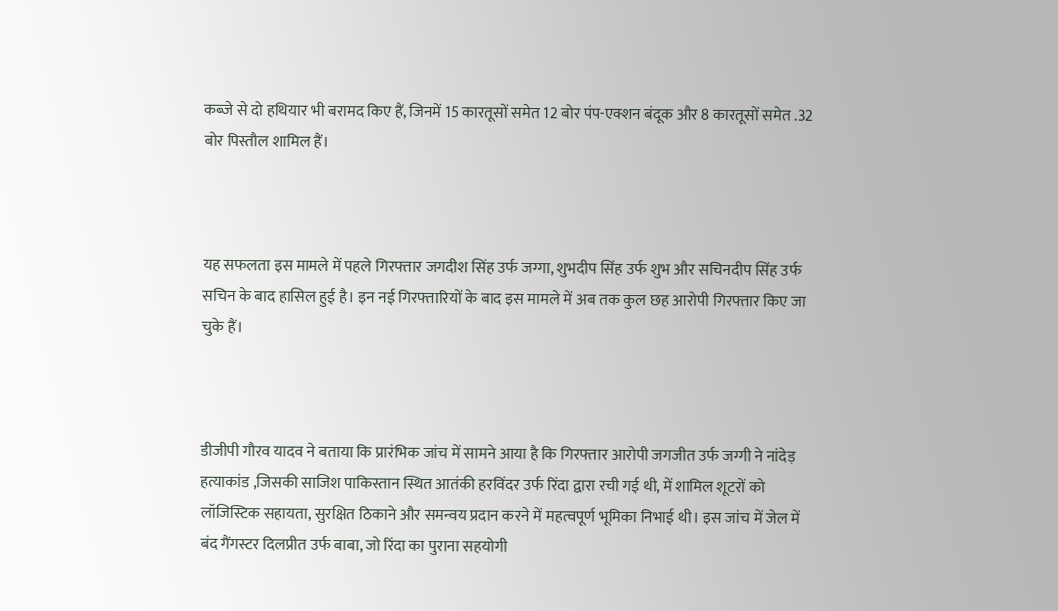कब्जे से दो हथियार भी बरामद किए हैं, जिनमें 15 कारतूसों समेत 12 बोर पंप-एक्शन बंदूक और 8 कारतूसों समेत .32 बोर पिस्तौल शामिल हैं।



यह सफलता इस मामले में पहले गिरफ्तार जगदीश सिंह उर्फ जग्गा, शुभदीप सिंह उर्फ शुभ और सचिनदीप सिंह उर्फ सचिन के बाद हासिल हुई है। इन नई गिरफ्तारियों के बाद इस मामले में अब तक कुल छह आरोपी गिरफ्तार किए जा चुके हैं।



डीजीपी गौरव यादव ने बताया कि प्रारंभिक जांच में सामने आया है कि गिरफ्तार आरोपी जगजीत उर्फ जग्गी ने नांदेड़ हत्याकांड ,जिसकी साजिश पाकिस्तान स्थित आतंकी हरविंदर उर्फ रिंदा द्वारा रची गई थी, में शामिल शूटरों को लॉजिस्टिक सहायता, सुरक्षित ठिकाने और समन्वय प्रदान करने में महत्वपूर्ण भूमिका निभाई थी। इस जांच में जेल में बंद गैंगस्टर दिलप्रीत उर्फ बाबा, जो रिंदा का पुराना सहयोगी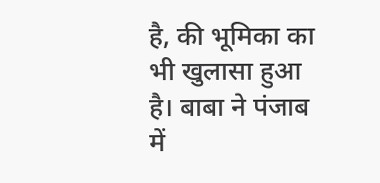है, की भूमिका का भी खुलासा हुआ है। बाबा ने पंजाब में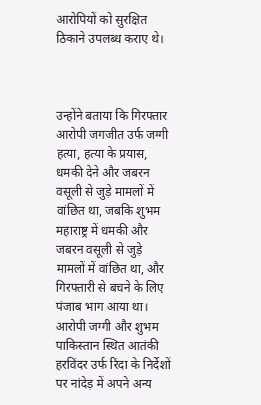आरोपियों को सुरक्षित ठिकाने उपलब्ध कराए थे।



उन्होंने बताया कि गिरफ्तार आरोपी जगजीत उर्फ जग्गी हत्या, हत्या के प्रयास, धमकी देने और जबरन वसूली से जुड़े मामलों में वांछित था, जबकि शुभम महाराष्ट्र में धमकी और जबरन वसूली से जुड़े मामलों में वांछित था, और गिरफ्तारी से बचने के लिए पंजाब भाग आया था। आरोपी जग्गी और शुभम पाकिस्तान स्थित आतंकी हरविंदर उर्फ रिंदा के निर्देशों पर नांदेड़ में अपने अन्य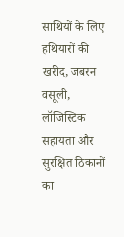साथियों के लिए हथियारों की खरीद, जबरन वसूली, लॉजिस्टिक सहायता और सुरक्षित ठिकानों का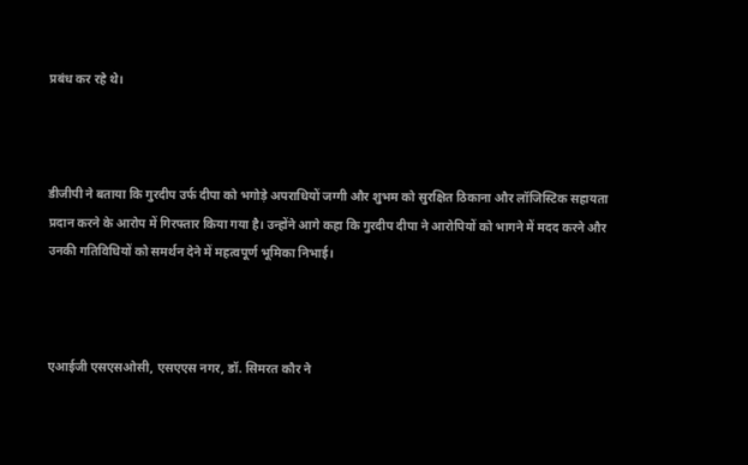प्रबंध कर रहे थे।



डीजीपी ने बताया कि गुरदीप उर्फ दीपा को भगोड़े अपराधियों जग्गी और शुभम को सुरक्षित ठिकाना और लॉजिस्टिक सहायता प्रदान करने के आरोप में गिरफ्तार किया गया है। उन्होंने आगे कहा कि गुरदीप दीपा ने आरोपियों को भागने में मदद करने और उनकी गतिविधियों को समर्थन देने में महत्वपूर्ण भूमिका निभाई।



एआईजी एसएसओसी, एसएएस नगर, डॉ. सिमरत कौर ने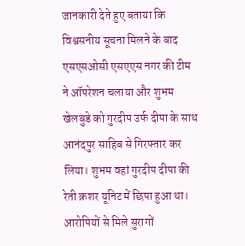जानकारी देते हुए बताया कि विश्वसनीय सूचना मिलने के बाद एसएसओसी एसएएस नगर की टीम ने ऑपरेशन चलाया और शुभम खेलबुडे को गुरदीप उर्फ दीपा के साथ आनंदपुर साहिब से गिरफ्तार कर लिया। शुभम वहां गुरदीप दीपा की रेती क्रशर यूनिट में छिपा हुआ था। आरोपियों से मिले सुरागों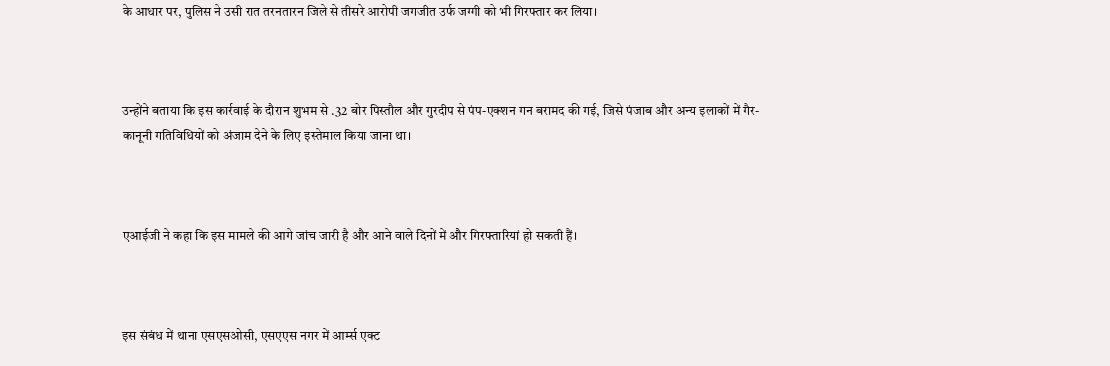के आधार पर, पुलिस ने उसी रात तरनतारन जिले से तीसरे आरोपी जगजीत उर्फ जग्गी को भी गिरफ्तार कर लिया।



उन्होंने बताया कि इस कार्रवाई के दौरान शुभम से .32 बोर पिस्तौल और गुरदीप से पंप-एक्शन गन बरामद की गई, जिसे पंजाब और अन्य इलाकों में गैर-कानूनी गतिविधियों को अंजाम देने के लिए इस्तेमाल किया जाना था।



एआईजी ने कहा कि इस मामले की आगे जांच जारी है और आने वाले दिनों में और गिरफ्तारियां हो सकती हैं।



इस संबंध में थाना एसएसओसी, एसएएस नगर में आर्म्स एक्ट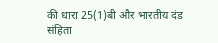की धारा 25(1)बी और भारतीय दंड संहिता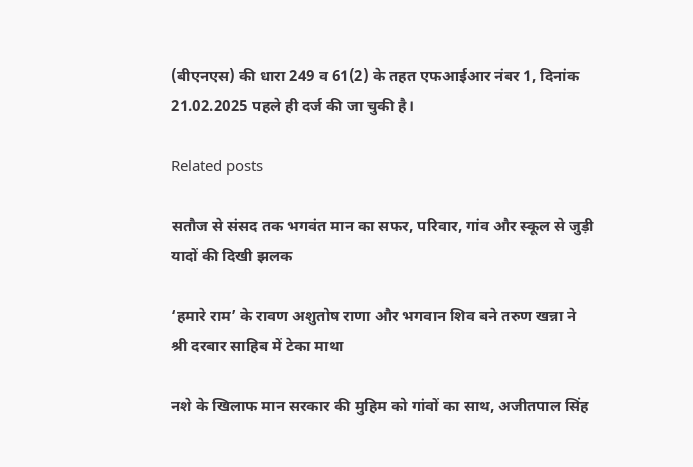(बीएनएस) की धारा 249 व 61(2) के तहत एफआईआर नंबर 1, दिनांक 21.02.2025 पहले ही दर्ज की जा चुकी है।

Related posts

सतौज से संसद तक भगवंत मान का सफर, परिवार, गांव और स्कूल से जुड़ी यादों की दिखी झलक

‘हमारे राम’ के रावण अशुतोष राणा और भगवान शिव बने तरुण खन्ना ने श्री दरबार साहिब में टेका माथा

नशे के खिलाफ मान सरकार की मुहिम को गांवों का साथ, अजीतपाल सिंह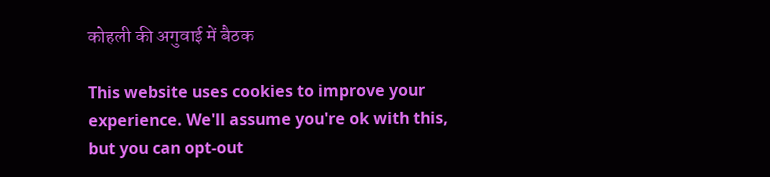कोहली की अगुवाई में बैठक

This website uses cookies to improve your experience. We'll assume you're ok with this, but you can opt-out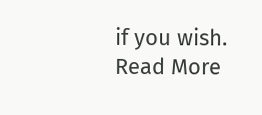if you wish. Read More